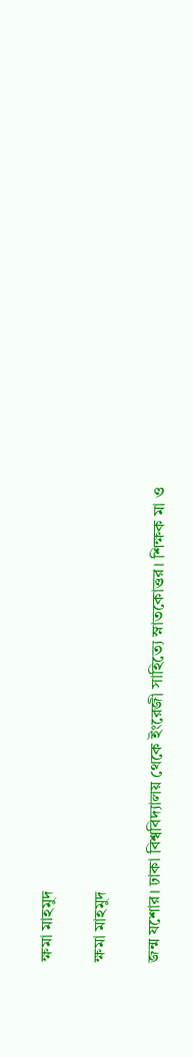ক্ষমা মাহমুদ

ক্ষমা মাহমুদ

জন্ম যশোর। ঢাকা বিশ্ববিদ্যালয় থেকে ইংরেজী সাহিত্যে স্নাতকোত্তর। শিক্ষক মা ও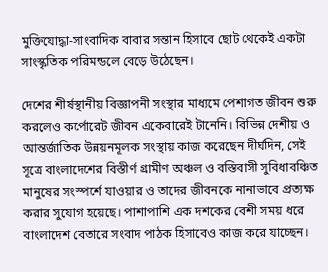মুক্তিযোদ্ধা-সাংবাদিক বাবার সন্তান হিসাবে ছোট থেকেই একটা সাংস্কৃতিক পরিমন্ডলে বেড়ে উঠেছেন।

দেশের শীর্ষস্থানীয় বিজ্ঞাপনী সংস্থার মাধ্যমে পেশাগত জীবন শুরু করলেও কর্পোরেট জীবন একেবারেই টানেনি। বিভিন্ন দেশীয় ও আন্তর্জাতিক উন্নয়নমূলক সংস্থায় কাজ করেছেন দীর্ঘদিন, সেই সূত্রে বাংলাদেশের বিস্তীর্ণ গ্রামীণ অঞ্চল ও বস্তিবাসী সুবিধাবঞ্চিত মানুষের সংস্পর্শে যাওয়ার ও তাদের জীবনকে নানাভাবে প্রত্যক্ষ করার সুযোগ হয়েছে। পাশাপাশি এক দশকের বেশী সময় ধরে বাংলাদেশ বেতারে সংবাদ পাঠক হিসাবেও কাজ করে যাচ্ছেন।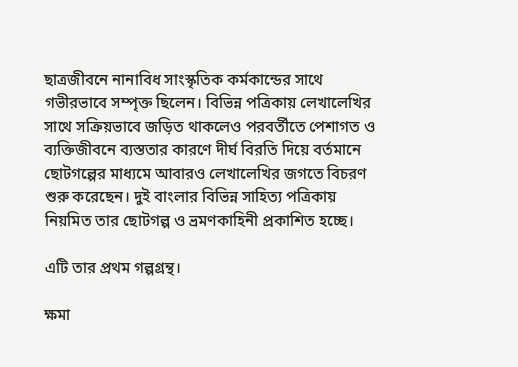ছাত্রজীবনে নানাবিধ সাংস্কৃতিক কর্মকান্ডের সাথে গভীরভাবে সম্পৃক্ত ছিলেন। বিভিন্ন পত্রিকায় লেখালেখির সাথে সক্রিয়ভাবে জড়িত থাকলেও পরবর্তীতে পেশাগত ও ব্যক্তিজীবনে ব্যস্ততার কারণে দীর্ঘ বিরতি দিয়ে বর্তমানে ছোটগল্পের মাধ্যমে আবারও লেখালেখির জগতে বিচরণ শুরু করেছেন। দুই বাংলার বিভিন্ন সাহিত্য পত্রিকায় নিয়মিত তার ছোটগল্প ও ভ্রমণকাহিনী প্রকাশিত হচ্ছে।

এটি তার প্রথম গল্পগ্রন্থ।

ক্ষমা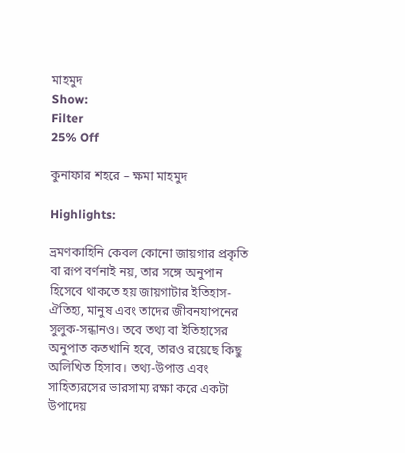মাহমুদ
Show:
Filter
25% Off

কুনাফার শহরে – ক্ষমা মাহমুদ

Highlights:

ভ্রমণকাহিনি কেবল কোনো জায়গার প্রকৃতি বা রূপ বর্ণনাই নয়, তার সঙ্গে অনুপান হিসেবে থাকতে হয় জায়গাটার ইতিহাস-ঐতিহ্য, মানুষ এবং তাদের জীবনযাপনের সুলুক-সন্ধানও। তবে তথ্য বা ইতিহাসের অনুপাত কতখানি হবে, তারও রয়েছে কিছু অলিখিত হিসাব। তথ্য-উপাত্ত এবং সাহিত্যরসের ভারসাম্য রক্ষা করে একটা উপাদেয়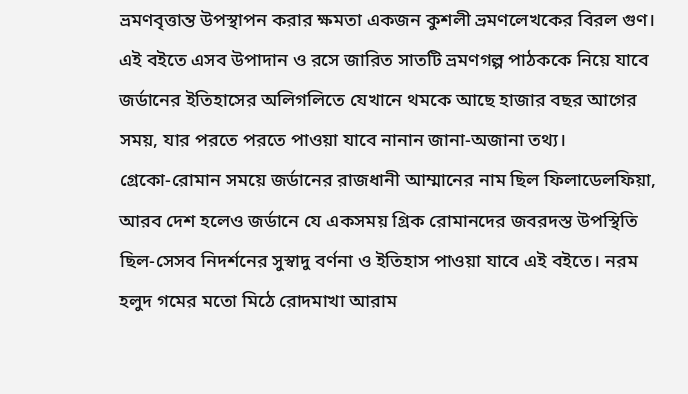ভ্রমণবৃত্তান্ত উপস্থাপন করার ক্ষমতা একজন কুশলী ভ্রমণলেখকের বিরল গুণ। এই বইতে এসব উপাদান ও রসে জারিত সাতটি ভ্রমণগল্প পাঠককে নিয়ে যাবে জর্ডানের ইতিহাসের অলিগলিতে যেখানে থমকে আছে হাজার বছর আগের সময়, যার পরতে পরতে পাওয়া যাবে নানান জানা-অজানা তথ্য।
গ্রেকো-রোমান সময়ে জর্ডানের রাজধানী আম্মানের নাম ছিল ফিলাডেলফিয়া, আরব দেশ হলেও জর্ডানে যে একসময় গ্রিক রোমানদের জবরদস্ত উপস্থিতি ছিল-সেসব নিদর্শনের সুস্বাদু বর্ণনা ও ইতিহাস পাওয়া যাবে এই বইতে। নরম হলুদ গমের মতো মিঠে রোদমাখা আরাম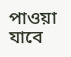পাওয়া যাবে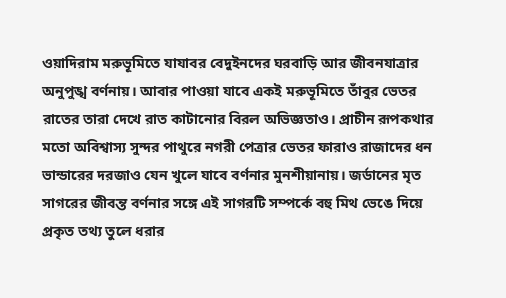ওয়াদিরাম মরুভূমিতে যাযাবর বেদুইনদের ঘরবাড়ি আর জীবনযাত্রার অনুপুঙ্খ বর্ণনায়। আবার পাওয়া যাবে একই মরুভূমিতে তাঁবুর ভেতর রাতের তারা দেখে রাত কাটানোর বিরল অভিজ্ঞতাও। প্রাচীন রূপকথার মতো অবিশ্বাস্য সুন্দর পাথুরে নগরী পেত্রার ভেতর ফারাও রাজাদের ধন ভান্ডারের দরজাও যেন খুলে যাবে বর্ণনার মুনশীয়ানায়। জর্ডানের মৃত সাগরের জীবন্ত বর্ণনার সঙ্গে এই সাগরটি সম্পর্কে বহু মিথ ভেঙে দিয়ে প্রকৃত তথ্য তুলে ধরার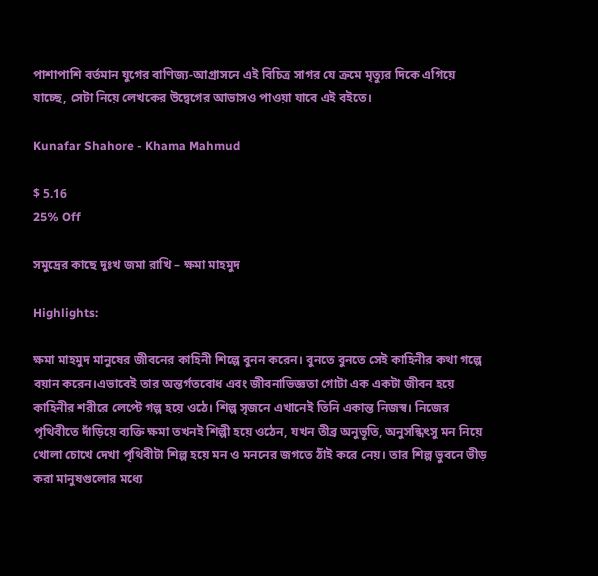পাশাপাশি বর্তমান যুগের বাণিজ্য-আগ্রাসনে এই বিচিত্র সাগর যে ক্রমে মৃত্যুর দিকে এগিয়ে যাচ্ছে, সেটা নিয়ে লেখকের উদ্বেগের আভাসও পাওয়া যাবে এই বইতে।

Kunafar Shahore - Khama Mahmud

$ 5.16
25% Off

সমুদ্রের কাছে দুঃখ জমা রাখি – ক্ষমা মাহমুদ

Highlights:

ক্ষমা মাহমুদ মানুষের জীবনের কাহিনী শিল্পে বুনন করেন। বুনতে বুনতে সেই কাহিনীর কথা গল্পে বয়ান করেন।এভাবেই তার অন্তর্গতবোধ এবং জীবনাভিজ্ঞতা গোটা এক একটা জীবন হয়ে কাহিনীর শরীরে লেপ্টে গল্প হয়ে ওঠে। শিল্প সৃজনে এখানেই তিনি একান্ত নিজস্ব। নিজের পৃথিবীতে দাঁড়িয়ে ব্যক্তি ক্ষমা তখনই শিল্পী হয়ে ওঠেন, যখন তীব্র অ‌নুভূতি, অনুসন্ধিৎসু মন নিয়ে খোলা চোখে দেখা পৃথিবীটা শিল্প হয়ে মন ও মননের জগতে ঠাঁই করে নেয়। তার শিল্প ভুবনে ভীড় করা মানুষগুলোর মধ্যে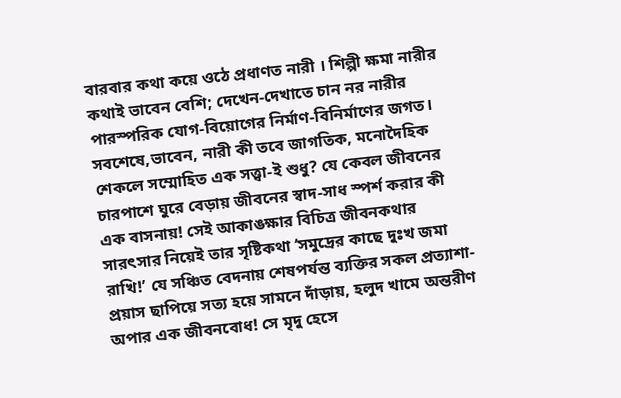বারবার কথা কয়ে ওঠে প্রধাণত নারী । শিল্পী ক্ষমা নারীর কথাই ভাবেন বেশি; দেখেন-দেখাতে চান নর নারীর পারস্পরিক যোগ-বিয়োগের নির্মাণ-বিনির্মাণের জগত। সবশেষে,ভাবেন, নারী কী তবে জাগতিক, মনোদৈহিক শেকলে সম্মোহিত এক সত্ত্বা-ই শুধু? যে কেবল জীবনের চারপাশে ঘুরে বেড়ায় জীবনের স্বাদ-সাধ স্পর্শ করার কী এক বাসনায়! সেই আকাঙক্ষার বিচিত্র জীবনকথার সারৎসার নিয়েই তার সৃষ্টিকথা ‘সমুদ্রের কাছে দুঃখ জমা রাখি!’ যে সঞ্চিত বেদনায় শেষপর্যন্ত ব্যক্তির সকল প্রত্যাশা-প্রয়াস ছাপিয়ে সত্য হয়ে সামনে দাঁড়ায়, হলুদ খামে অন্তরীণ অপার এক জীবনবোধ! সে মৃদু হেসে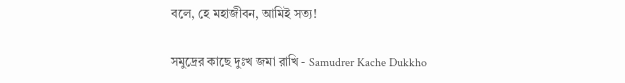বলে, হে মহাজীবন, আমিই সত্য!

সমুদ্রের কাছে দুঃখ জমা রাখি - Samudrer Kache Dukkho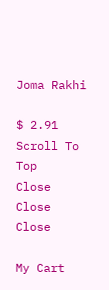Joma Rakhi

$ 2.91
Scroll To Top
Close
Close
Close

My Cart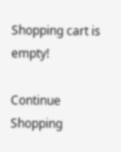Shopping cart is empty!

Continue Shopping